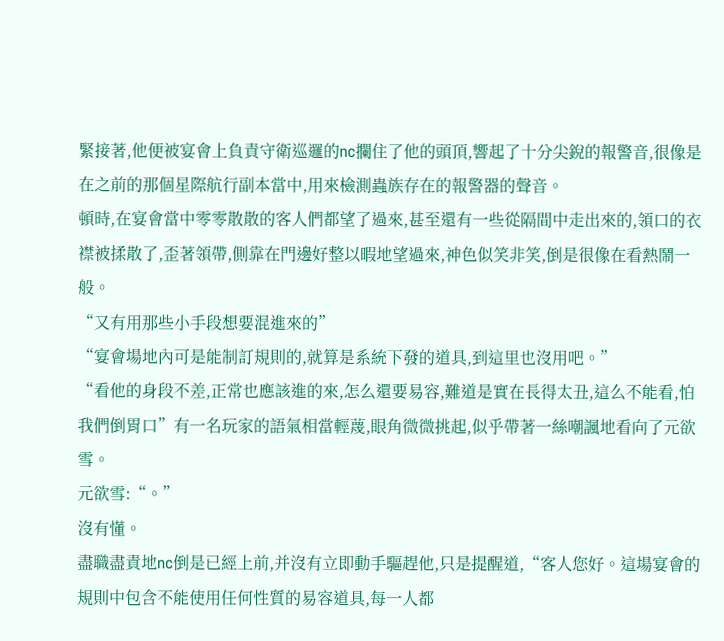緊接著,他便被宴會上負責守衛巡邏的nc攔住了他的頭頂,響起了十分尖銳的報警音,很像是在之前的那個星際航行副本當中,用來檢測蟲族存在的報警器的聲音。
頓時,在宴會當中零零散散的客人們都望了過來,甚至還有一些從隔間中走出來的,領口的衣襟被揉散了,歪著領帶,側靠在門邊好整以暇地望過來,神色似笑非笑,倒是很像在看熱鬧一般。
“又有用那些小手段想要混進來的”
“宴會場地內可是能制訂規則的,就算是系統下發的道具,到這里也沒用吧。”
“看他的身段不差,正常也應該進的來,怎么還要易容,難道是實在長得太丑,這么不能看,怕我們倒胃口”有一名玩家的語氣相當輕蔑,眼角微微挑起,似乎帶著一絲嘲諷地看向了元欲雪。
元欲雪:“。”
沒有懂。
盡職盡責地nc倒是已經上前,并沒有立即動手驅趕他,只是提醒道,“客人您好。這場宴會的規則中包含不能使用任何性質的易容道具,每一人都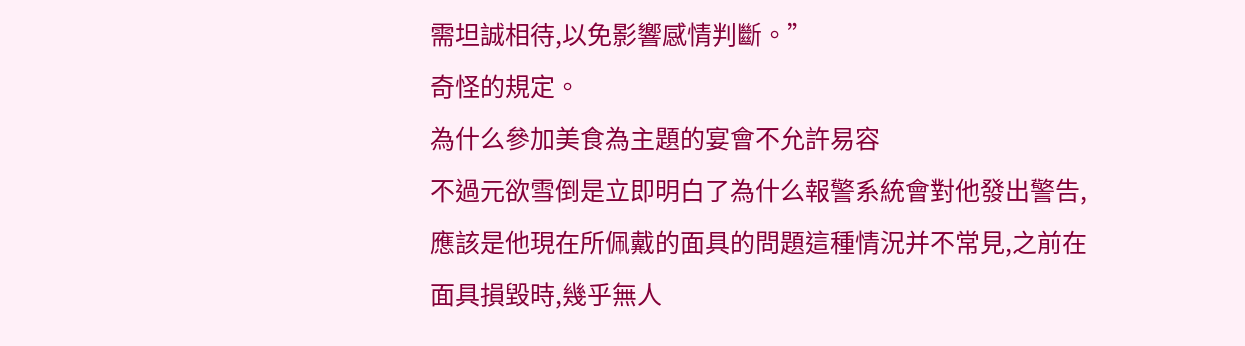需坦誠相待,以免影響感情判斷。”
奇怪的規定。
為什么參加美食為主題的宴會不允許易容
不過元欲雪倒是立即明白了為什么報警系統會對他發出警告,應該是他現在所佩戴的面具的問題這種情況并不常見,之前在面具損毀時,幾乎無人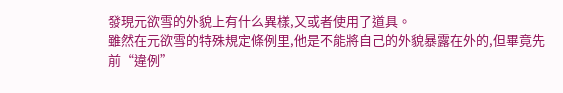發現元欲雪的外貌上有什么異樣,又或者使用了道具。
雖然在元欲雪的特殊規定條例里,他是不能將自己的外貌暴露在外的,但畢竟先前“違例”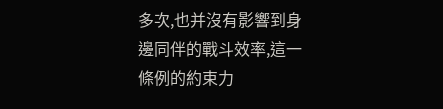多次,也并沒有影響到身邊同伴的戰斗效率,這一條例的約束力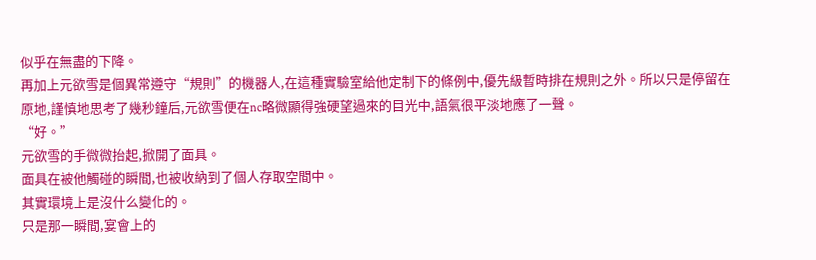似乎在無盡的下降。
再加上元欲雪是個異常遵守“規則”的機器人,在這種實驗室給他定制下的條例中,優先級暫時排在規則之外。所以只是停留在原地,謹慎地思考了幾秒鐘后,元欲雪便在nc略微顯得強硬望過來的目光中,語氣很平淡地應了一聲。
“好。”
元欲雪的手微微抬起,掀開了面具。
面具在被他觸碰的瞬間,也被收納到了個人存取空間中。
其實環境上是沒什么變化的。
只是那一瞬間,宴會上的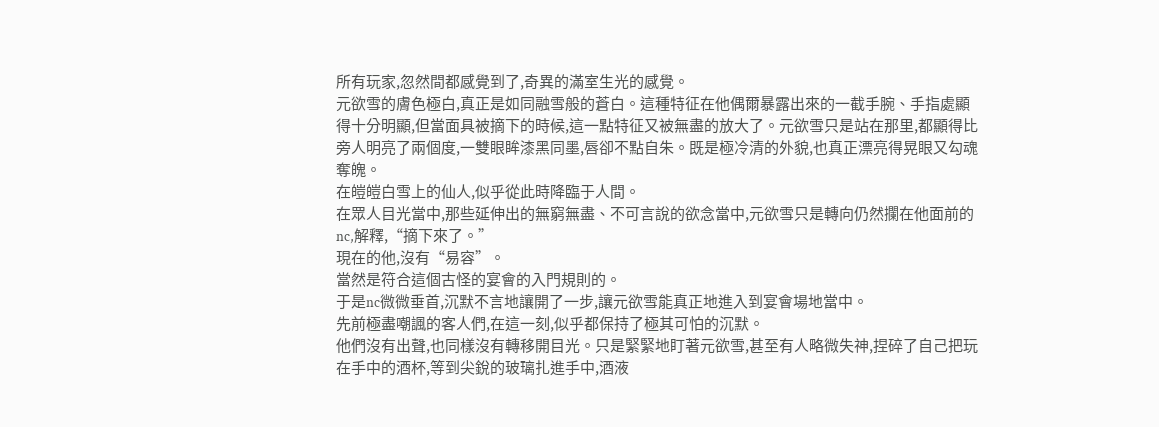所有玩家,忽然間都感覺到了,奇異的滿室生光的感覺。
元欲雪的膚色極白,真正是如同融雪般的蒼白。這種特征在他偶爾暴露出來的一截手腕、手指處顯得十分明顯,但當面具被摘下的時候,這一點特征又被無盡的放大了。元欲雪只是站在那里,都顯得比旁人明亮了兩個度,一雙眼眸漆黑同墨,唇卻不點自朱。既是極冷清的外貌,也真正漂亮得晃眼又勾魂奪魄。
在皚皚白雪上的仙人,似乎從此時降臨于人間。
在眾人目光當中,那些延伸出的無窮無盡、不可言說的欲念當中,元欲雪只是轉向仍然攔在他面前的nc,解釋,“摘下來了。”
現在的他,沒有“易容”。
當然是符合這個古怪的宴會的入門規則的。
于是nc微微垂首,沉默不言地讓開了一步,讓元欲雪能真正地進入到宴會場地當中。
先前極盡嘲諷的客人們,在這一刻,似乎都保持了極其可怕的沉默。
他們沒有出聲,也同樣沒有轉移開目光。只是緊緊地盯著元欲雪,甚至有人略微失神,捏碎了自己把玩在手中的酒杯,等到尖銳的玻璃扎進手中,酒液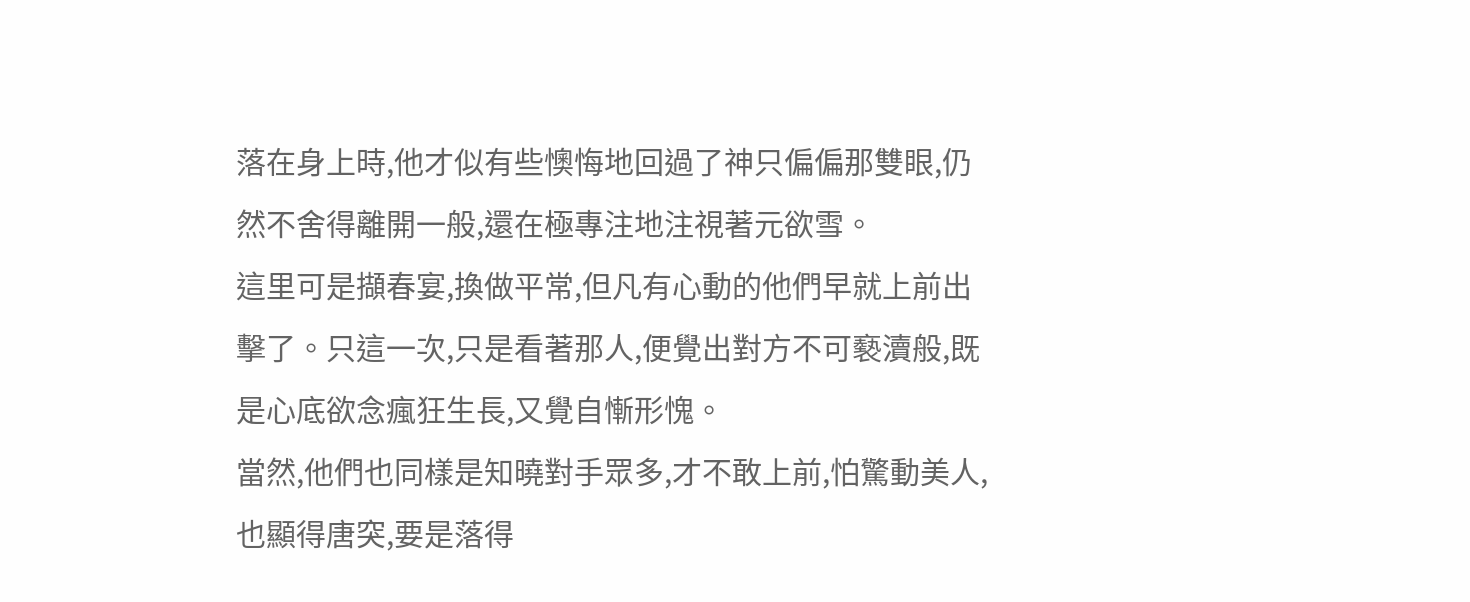落在身上時,他才似有些懊悔地回過了神只偏偏那雙眼,仍然不舍得離開一般,還在極專注地注視著元欲雪。
這里可是擷春宴,換做平常,但凡有心動的他們早就上前出擊了。只這一次,只是看著那人,便覺出對方不可褻瀆般,既是心底欲念瘋狂生長,又覺自慚形愧。
當然,他們也同樣是知曉對手眾多,才不敢上前,怕驚動美人,也顯得唐突,要是落得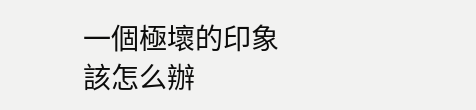一個極壞的印象該怎么辦